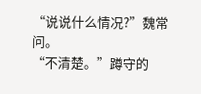“说说什么情况?”魏常问。
“不清楚。”蹲守的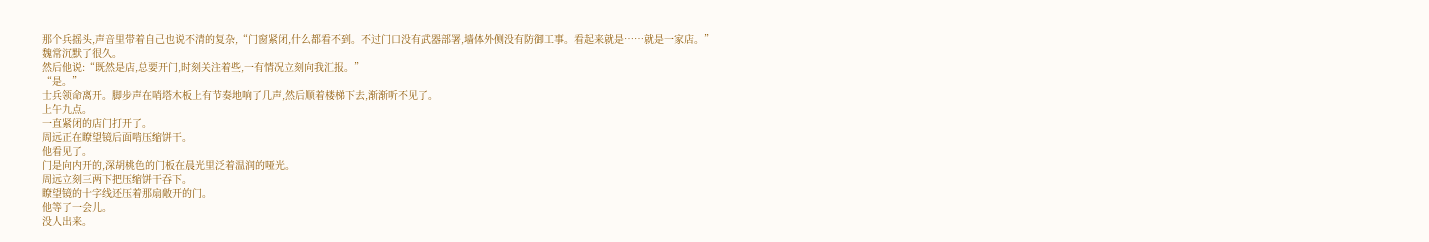那个兵摇头,声音里带着自己也说不清的复杂,“门窗紧闭,什么都看不到。不过门口没有武器部署,墙体外侧没有防御工事。看起来就是……就是一家店。”
魏常沉默了很久。
然后他说:“既然是店,总要开门,时刻关注着些,一有情况立刻向我汇报。”
“是。”
士兵领命离开。脚步声在哨塔木板上有节奏地响了几声,然后顺着楼梯下去,渐渐听不见了。
上午九点。
一直紧闭的店门打开了。
周远正在瞭望镜后面啃压缩饼干。
他看见了。
门是向内开的,深胡桃色的门板在晨光里泛着温润的哑光。
周远立刻三两下把压缩饼干吞下。
瞭望镜的十字线还压着那扇敞开的门。
他等了一会儿。
没人出来。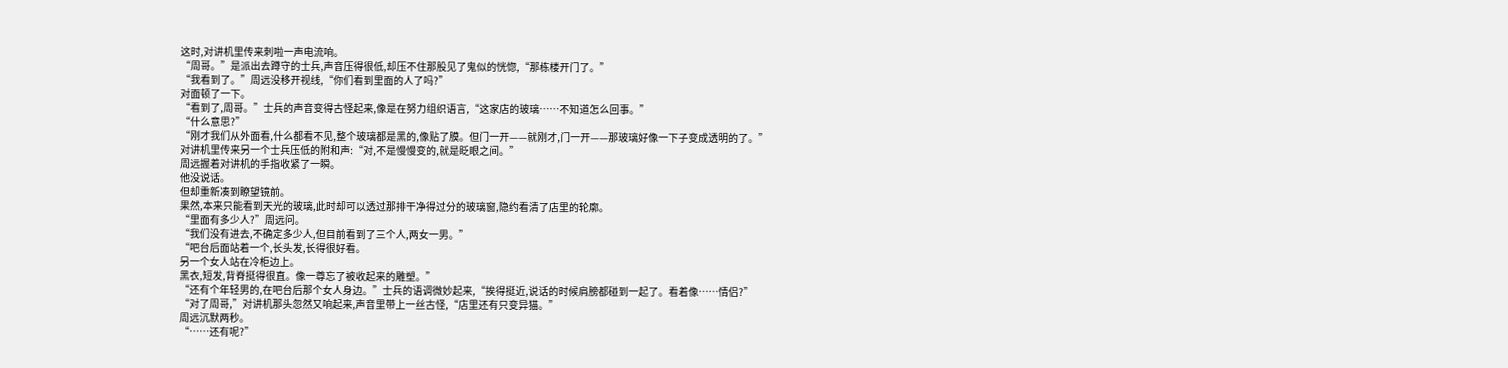这时,对讲机里传来刺啦一声电流响。
“周哥。”是派出去蹲守的士兵,声音压得很低,却压不住那股见了鬼似的恍惚,“那栋楼开门了。”
“我看到了。”周远没移开视线,“你们看到里面的人了吗?”
对面顿了一下。
“看到了,周哥。”士兵的声音变得古怪起来,像是在努力组织语言,“这家店的玻璃……不知道怎么回事。”
“什么意思?”
“刚才我们从外面看,什么都看不见,整个玻璃都是黑的,像贴了膜。但门一开——就刚才,门一开——那玻璃好像一下子变成透明的了。”
对讲机里传来另一个士兵压低的附和声:“对,不是慢慢变的,就是眨眼之间。”
周远握着对讲机的手指收紧了一瞬。
他没说话。
但却重新凑到瞭望镜前。
果然,本来只能看到天光的玻璃,此时却可以透过那排干净得过分的玻璃窗,隐约看清了店里的轮廓。
“里面有多少人?”周远问。
“我们没有进去,不确定多少人,但目前看到了三个人,两女一男。”
“吧台后面站着一个,长头发,长得很好看。
另一个女人站在冷柜边上。
黑衣,短发,背脊挺得很直。像一尊忘了被收起来的雕塑。”
“还有个年轻男的,在吧台后那个女人身边。”士兵的语调微妙起来,“挨得挺近,说话的时候肩膀都碰到一起了。看着像……情侣?”
“对了周哥,”对讲机那头忽然又响起来,声音里带上一丝古怪,“店里还有只变异猫。”
周远沉默两秒。
“……还有呢?”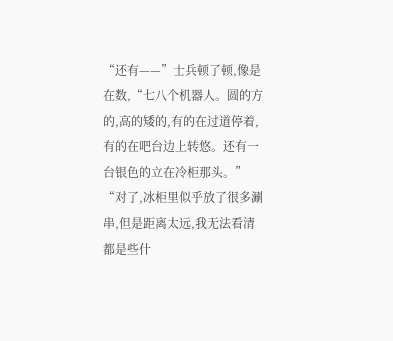“还有——”士兵顿了顿,像是在数,“七八个机器人。圆的方的,高的矮的,有的在过道停着,有的在吧台边上转悠。还有一台银色的立在冷柜那头。”
“对了,冰柜里似乎放了很多涮串,但是距离太远,我无法看清都是些什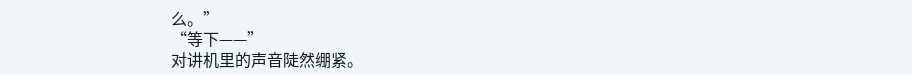么。”
“等下——”
对讲机里的声音陡然绷紧。